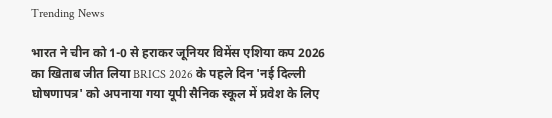Trending News

भारत ने चीन को 1-0 से हराकर जूनियर विमेंस एशिया कप 2026 का खिताब जीत लिया BRICS 2026 के पहले दिन 'नई दिल्ली घोषणापत्र' को अपनाया गया यूपी सैनिक स्कूल में प्रवेश के लिए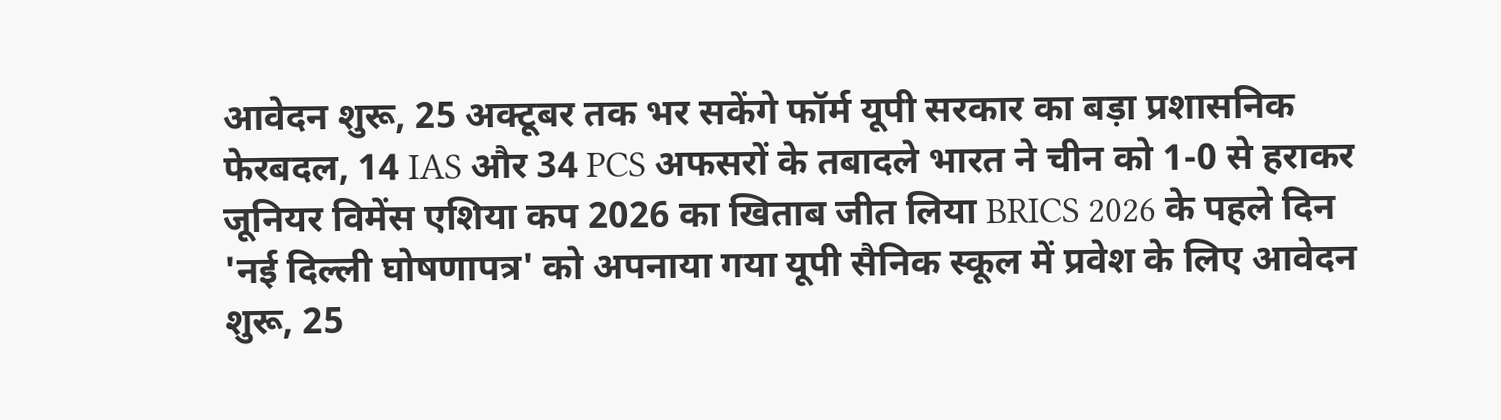आवेदन शुरू, 25 अक्टूबर तक भर सकेंगे फॉर्म यूपी सरकार का बड़ा प्रशासनिक फेरबदल, 14 IAS और 34 PCS अफसरों के तबादले भारत ने चीन को 1-0 से हराकर जूनियर विमेंस एशिया कप 2026 का खिताब जीत लिया BRICS 2026 के पहले दिन 'नई दिल्ली घोषणापत्र' को अपनाया गया यूपी सैनिक स्कूल में प्रवेश के लिए आवेदन शुरू, 25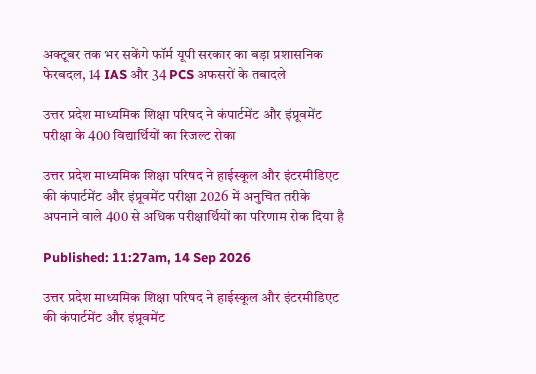अक्टूबर तक भर सकेंगे फॉर्म यूपी सरकार का बड़ा प्रशासनिक फेरबदल, 14 IAS और 34 PCS अफसरों के तबादले

उत्तर प्रदेश माध्यमिक शिक्षा परिषद ने कंपार्टमेंट और इंप्रूवमेंट परीक्षा के 400 विद्यार्थियों का रिजल्ट रोका

उत्तर प्रदेश माध्यमिक शिक्षा परिषद ने हाईस्कूल और इंटरमीडिएट की कंपार्टमेंट और इंप्रूवमेंट परीक्षा 2026 में अनुचित तरीके अपनाने वाले 400 से अधिक परीक्षार्थियों का परिणाम रोक दिया है

Published: 11:27am, 14 Sep 2026

उत्तर प्रदेश माध्यमिक शिक्षा परिषद ने हाईस्कूल और इंटरमीडिएट की कंपार्टमेंट और इंप्रूवमेंट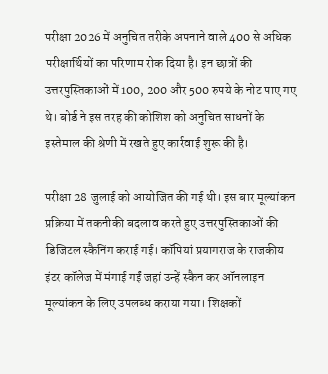परीक्षा 2026 में अनुचित तरीके अपनाने वाले 400 से अधिक परीक्षार्थियों का परिणाम रोक दिया है। इन छात्रों की उत्तरपुस्तिकाओं में 100, 200 और 500 रुपये के नोट पाए गए थे। बोर्ड ने इस तरह की कोशिश को अनुचित साधनों के इस्तेमाल की श्रेणी में रखते हुए कार्रवाई शुरू की है।

परीक्षा 28 जुलाई को आयोजित की गई थी। इस बार मूल्यांकन प्रक्रिया में तकनीकी बदलाव करते हुए उत्तरपुस्तिकाओं की डिजिटल स्कैनिंग कराई गई। कॉपियां प्रयागराज के राजकीय इंटर कॉलेज में मंगाई गईं जहां उन्हें स्कैन कर ऑनलाइन मूल्यांकन के लिए उपलब्ध कराया गया। शिक्षकों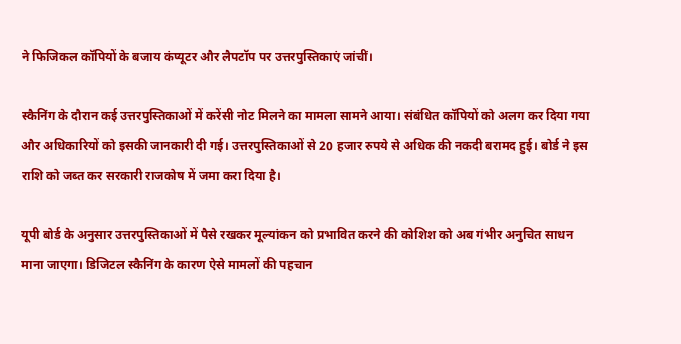ने फिजिकल कॉपियों के बजाय कंप्यूटर और लैपटॉप पर उत्तरपुस्तिकाएं जांचीं।

स्कैनिंग के दौरान कई उत्तरपुस्तिकाओं में करेंसी नोट मिलने का मामला सामने आया। संबंधित कॉपियों को अलग कर दिया गया और अधिकारियों को इसकी जानकारी दी गई। उत्तरपुस्तिकाओं से 20 हजार रुपये से अधिक की नकदी बरामद हुई। बोर्ड ने इस राशि को जब्त कर सरकारी राजकोष में जमा करा दिया है।

यूपी बोर्ड के अनुसार उत्तरपुस्तिकाओं में पैसे रखकर मूल्यांकन को प्रभावित करने की कोशिश को अब गंभीर अनुचित साधन माना जाएगा। डिजिटल स्कैनिंग के कारण ऐसे मामलों की पहचान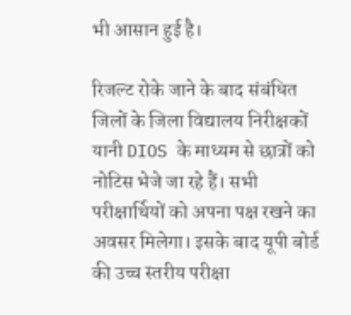भी आसान हुई है।

रिजल्ट रोके जाने के बाद संबंधित जिलों के जिला विद्यालय निरीक्षकों यानी DIOS के माध्यम से छात्रों को नोटिस भेजे जा रहे हैं। सभी परीक्षार्थियों को अपना पक्ष रखने का अवसर मिलेगा। इसके बाद यूपी बोर्ड की उच्च स्तरीय परीक्षा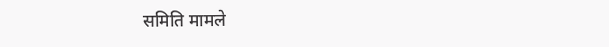समिति मामले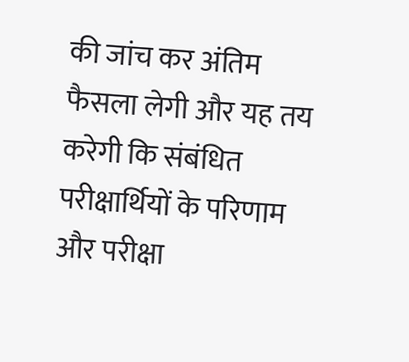की जांच कर अंतिम फैसला लेगी और यह तय करेगी कि संबंधित परीक्षार्थियों के परिणाम और परीक्षा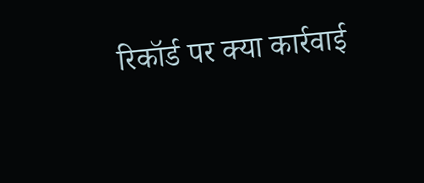रिकॉर्ड पर क्या कार्रवाई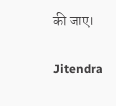की जाए।

Jitendra